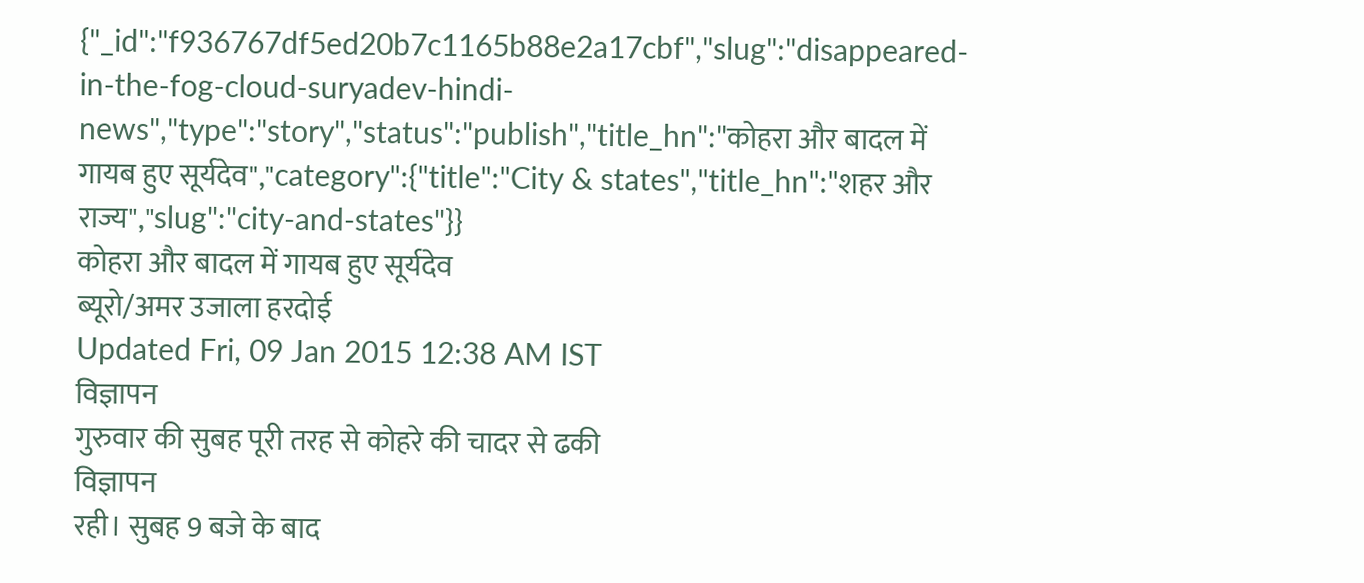{"_id":"f936767df5ed20b7c1165b88e2a17cbf","slug":"disappeared-in-the-fog-cloud-suryadev-hindi-news","type":"story","status":"publish","title_hn":"कोहरा और बादल में गायब हुए सूर्यदेव","category":{"title":"City & states","title_hn":"शहर और राज्य","slug":"city-and-states"}}
कोहरा और बादल में गायब हुए सूर्यदेव
ब्यूरो/अमर उजाला हरदोई
Updated Fri, 09 Jan 2015 12:38 AM IST
विज्ञापन
गुरुवार की सुबह पूरी तरह से कोहरे की चादर से ढकी
विज्ञापन
रही। सुबह 9 बजे के बाद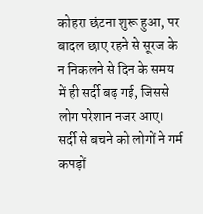कोहरा छंटना शुरू हुआ, पर बादल छाए रहने से सूरज के
न निकलने से दिन के समय में ही सर्दी बढ़ गई, जिससे लोग परेशान नजर आए।
सर्दी से बचने को लोगों ने गर्म कपड़ों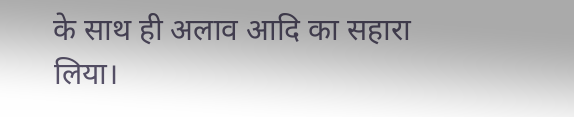के साथ ही अलाव आदि का सहारा लिया।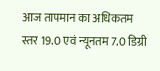आज तापमान का अधिकतम स्तर 19.0 एवं न्यूनतम 7.0 डिग्री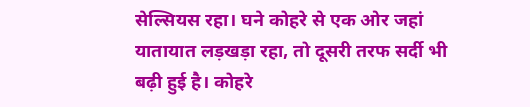सेल्सियस रहा। घने कोहरे से एक ओर जहां यातायात लड़खड़ा रहा, तो दूसरी तरफ सर्दी भी बढ़ी हुई है। कोहरे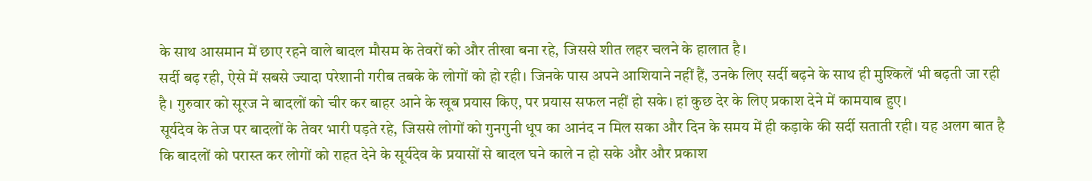के साथ आसमान में छाए रहने वाले बादल मौसम के तेवरों को और तीखा बना रहे, जिससे शीत लहर चलने के हालात है।
सर्दी बढ़ रही, ऐसे में सबसे ज्यादा परेशानी गरीब तबके के लोगों को हो रही। जिनके पास अपने आशियाने नहीं हैं, उनके लिए सर्दी बढ़ने के साथ ही मुश्किलें भी बढ़ती जा रही है। गुरुवार को सूरज ने बादलों को चीर कर बाहर आने के खूब प्रयास किए, पर प्रयास सफल नहीं हो सके। हां कुछ देर के लिए प्रकाश देने में कामयाब हुए।
सूर्यदेव के तेज पर बादलों के तेवर भारी पड़ते रहे, जिससे लोगों को गुनगुनी धूप का आनंद न मिल सका और दिन के समय में ही कड़ाके की सर्दी सताती रही। यह अलग बात है कि बादलों को परास्त कर लोगों को राहत देने के सूर्यदेव के प्रयासों से बादल घने काले न हो सके और और प्रकाश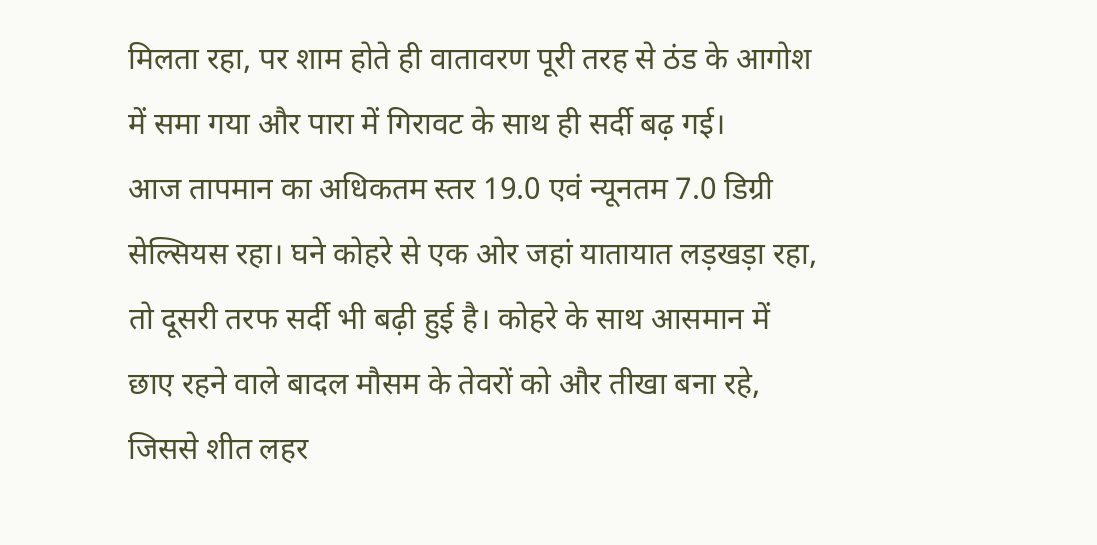मिलता रहा, पर शाम होते ही वातावरण पूरी तरह से ठंड के आगोश में समा गया और पारा में गिरावट के साथ ही सर्दी बढ़ गई।
आज तापमान का अधिकतम स्तर 19.0 एवं न्यूनतम 7.0 डिग्री सेल्सियस रहा। घने कोहरे से एक ओर जहां यातायात लड़खड़ा रहा, तो दूसरी तरफ सर्दी भी बढ़ी हुई है। कोहरे के साथ आसमान में छाए रहने वाले बादल मौसम के तेवरों को और तीखा बना रहे, जिससे शीत लहर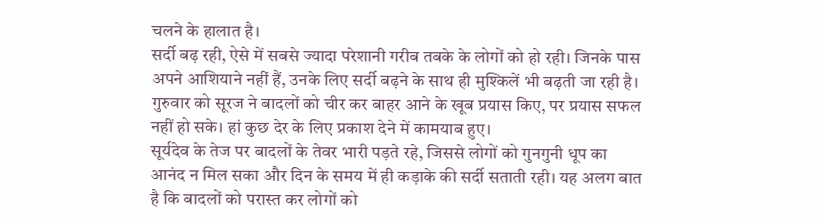चलने के हालात है।
सर्दी बढ़ रही, ऐसे में सबसे ज्यादा परेशानी गरीब तबके के लोगों को हो रही। जिनके पास अपने आशियाने नहीं हैं, उनके लिए सर्दी बढ़ने के साथ ही मुश्किलें भी बढ़ती जा रही है। गुरुवार को सूरज ने बादलों को चीर कर बाहर आने के खूब प्रयास किए, पर प्रयास सफल नहीं हो सके। हां कुछ देर के लिए प्रकाश देने में कामयाब हुए।
सूर्यदेव के तेज पर बादलों के तेवर भारी पड़ते रहे, जिससे लोगों को गुनगुनी धूप का आनंद न मिल सका और दिन के समय में ही कड़ाके की सर्दी सताती रही। यह अलग बात है कि बादलों को परास्त कर लोगों को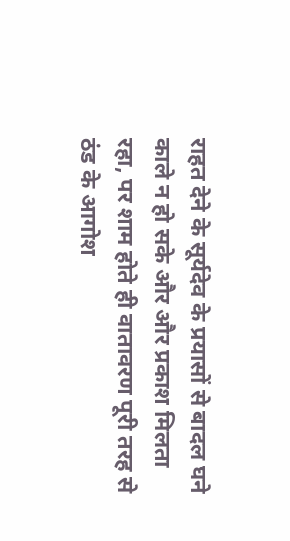राहत देने के सूर्यदेव के प्रयासों से बादल घने काले न हो सके और और प्रकाश मिलता रहा, पर शाम होते ही वातावरण पूरी तरह से ठंड के आगोश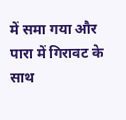में समा गया और पारा में गिरावट के साथ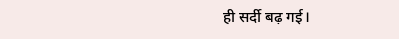ही सर्दी बढ़ गई।